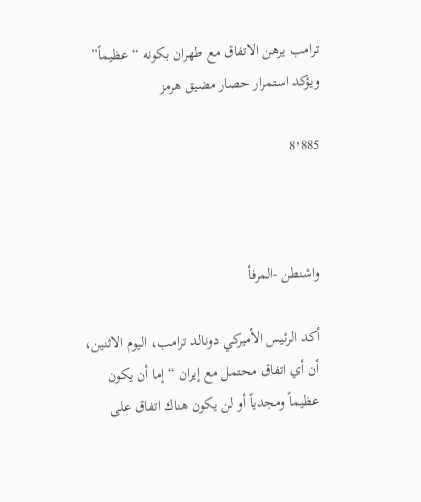ترامب يرهن الاتفاق مع طهران بكونه “عظيماً” ويؤكد استمرار حصار مضيق هرمز

8٬885



واشنطن -المرفأ

أكد الرئيس الأميركي دونالد ترامب، اليوم الاثنين، أن أي اتفاق محتمل مع إيران “إما أن يكون عظيماً ومجدياً أو لن يكون هناك اتفاق على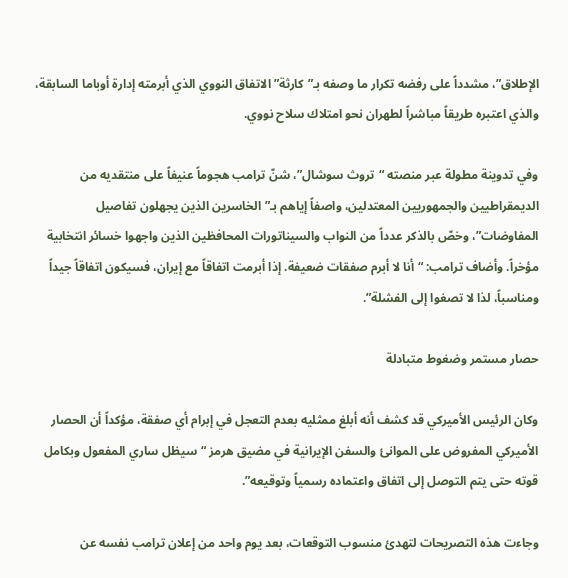الإطلاق”، مشدداً على رفضه تكرار ما وصفه بـ”كارثة” الاتفاق النووي الذي أبرمته إدارة أوباما السابقة، والذي اعتبره طريقاً مباشراً لطهران نحو امتلاك سلاح نووي.

وفي تدوينة مطولة عبر منصته “تروث سوشال”، شنّ ترامب هجوماً عنيفاً على منتقديه من الديمقراطيين والجمهوريين المعتدلين، واصفاً إياهم بـ”الخاسرين الذين يجهلون تفاصيل المفاوضات”، وخصّ بالذكر عدداً من النواب والسيناتورات المحافظين الذين واجهوا خسائر انتخابية مؤخراً. وأضاف ترامب: “أنا لا أبرم صفقات ضعيفة. إذا أبرمت اتفاقاً مع إيران، فسيكون اتفاقاً جيداً ومناسباً، لذا لا تصغوا إلى الفشلة”.

حصار مستمر وضغوط متبادلة

وكان الرئيس الأميركي قد كشف أنه أبلغ ممثليه بعدم التعجل في إبرام أي صفقة، مؤكداً أن الحصار الأميركي المفروض على الموانئ والسفن الإيرانية في مضيق هرمز “سيظل ساري المفعول وبكامل قوته حتى يتم التوصل إلى اتفاق واعتماده رسمياً وتوقيعه”.

وجاءت هذه التصريحات لتهدئ منسوب التوقعات، بعد يوم واحد من إعلان ترامب نفسه عن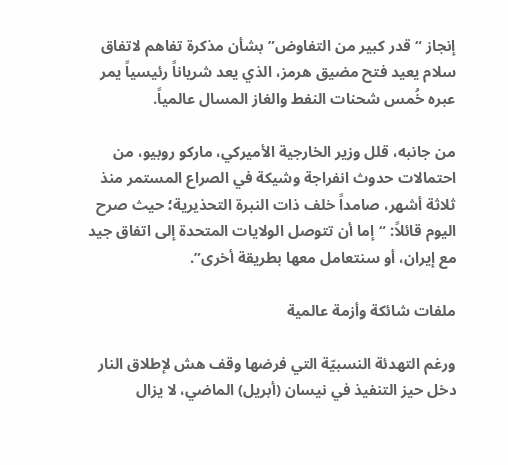إنجاز “قدر كبير من التفاوض” بشأن مذكرة تفاهم لاتفاق سلام يعيد فتح مضيق هرمز، الذي يعد شرياناً رئيسياً يمر عبره خُمس شحنات النفط والغاز المسال عالمياً.

من جانبه، قلل وزير الخارجية الأميركي، ماركو روبيو، من احتمالات حدوث انفراجة وشيكة في الصراع المستمر منذ ثلاثة أشهر، صامداً خلف ذات النبرة التحذيرية؛ حيث صرح اليوم قائلاً: “إما أن تتوصل الولايات المتحدة إلى اتفاق جيد مع إيران، أو سنتعامل معها بطريقة أخرى”.

ملفات شائكة وأزمة عالمية

ورغم التهدئة النسبيّة التي فرضها وقف هش لإطلاق النار دخل حيز التنفيذ في نيسان (أبريل) الماضي، لا يزال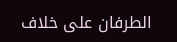الطرفان على خلاف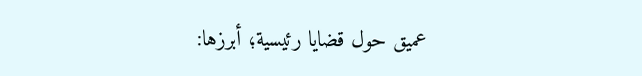عميق حول قضايا رئيسية؛ أبرزها: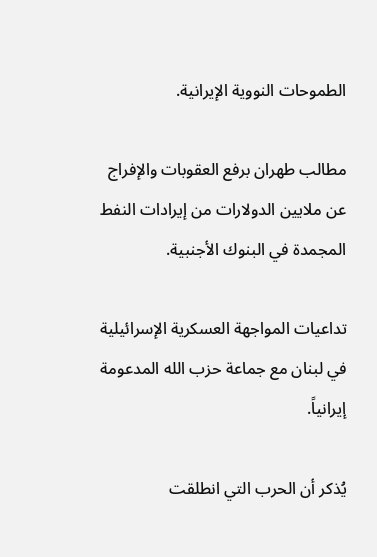الطموحات النووية الإيرانية.

مطالب طهران برفع العقوبات والإفراج عن ملايين الدولارات من إيرادات النفط المجمدة في البنوك الأجنبية.

تداعيات المواجهة العسكرية الإسرائيلية في لبنان مع جماعة حزب الله المدعومة إيرانياً.

يُذكر أن الحرب التي انطلقت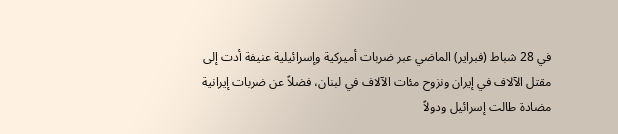في 28 شباط (فبراير) الماضي عبر ضربات أميركية وإسرائيلية عنيفة أدت إلى مقتل الآلاف في إيران ونزوح مئات الآلاف في لبنان، فضلاً عن ضربات إيرانية مضادة طالت إسرائيل ودولاً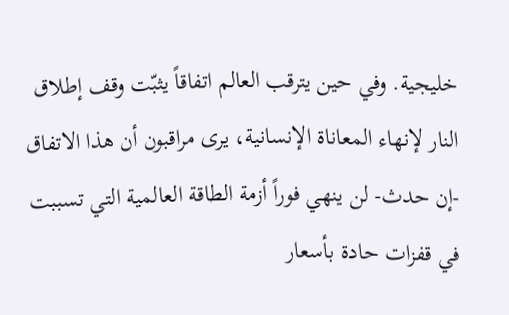خليجية. وفي حين يترقب العالم اتفاقاً يثبّت وقف إطلاق النار لإنهاء المعاناة الإنسانية، يرى مراقبون أن هذا الاتفاق -إن حدث- لن ينهي فوراً أزمة الطاقة العالمية التي تسببت في قفزات حادة بأسعار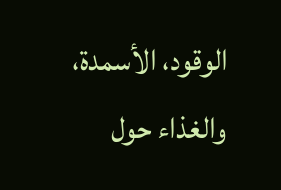الوقود، الأسمدة، والغذاء حول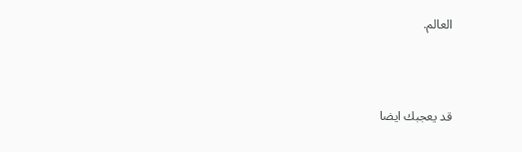العالم.



قد يعجبك ايضا